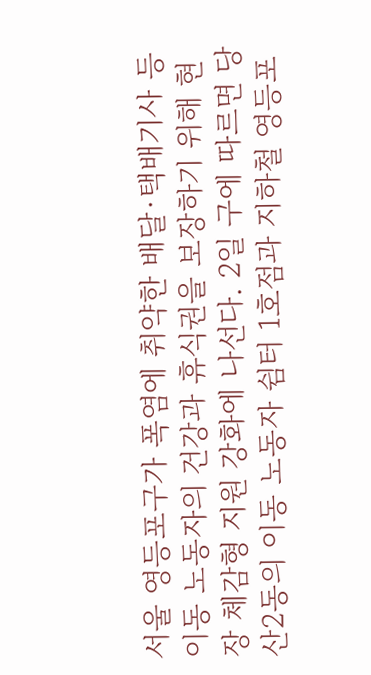서울 영등포구가 폭염에 취약한 배달·택배기사 등 이동 노동자의 건강과 휴식권을 보장하기 위해 현장 체감형 지원 강화에 나선다. 2일 구에 따르면 당산2동의 이동 노동자 쉼터 1호점과 지하철 영등포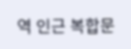역 인근 복합문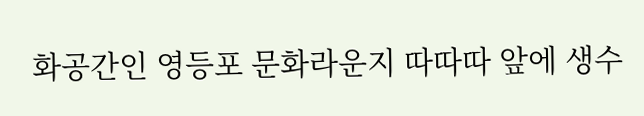화공간인 영등포 문화라운지 따따따 앞에 생수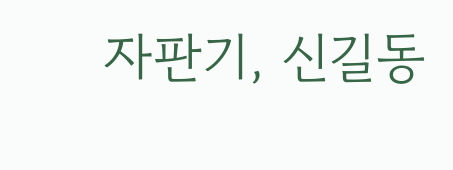자판기, 신길동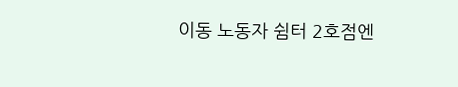이동 노동자 쉼터 2호점엔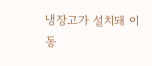냉장고가 설치돼 이동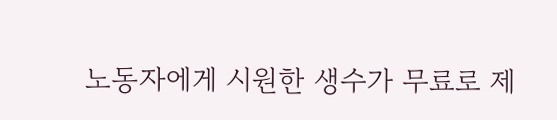노동자에게 시원한 생수가 무료로 제